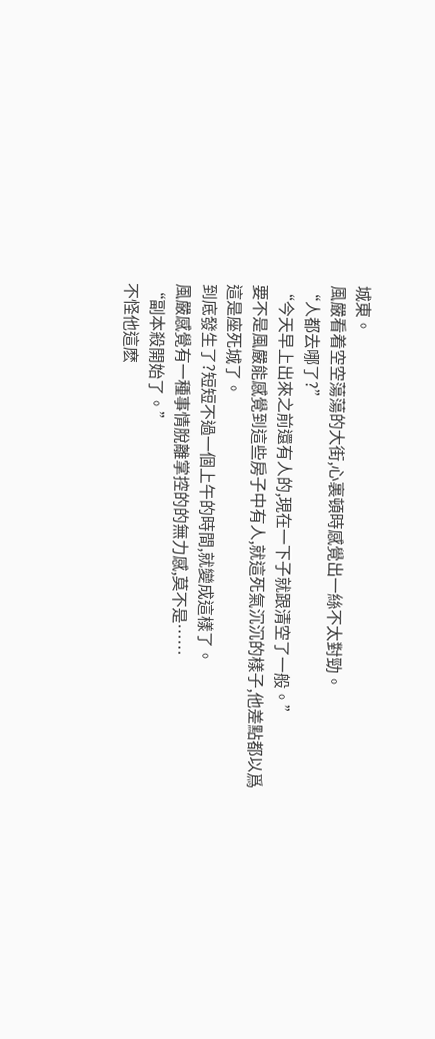城東。
風嚴看着空空蕩蕩的大街,心裏頓時感覺出一絲不太對勁。
“人都去哪了?”
“今天早上出來之前還有人的,現在一下子就跟清空了一般。”
要不是風嚴能感覺到這些房子中有人,就這死氣沉沉的樣子,他差點都以爲這是座死城了。
到底發生了?短短不過一個上午的時間,就變成這樣了。
風嚴感覺有一種事情脫離掌控的的無力感,莫不是……
“副本殺開始了。”
不怪他這麽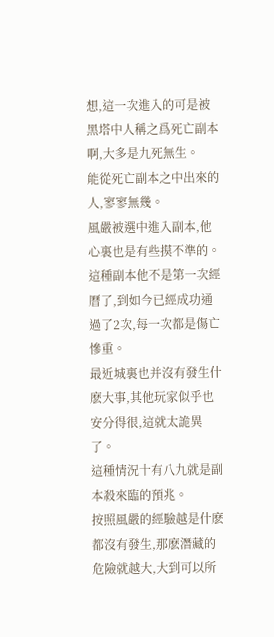想,這一次進入的可是被黑塔中人稱之爲死亡副本啊,大多是九死無生。
能從死亡副本之中出來的人,寥寥無幾。
風嚴被選中進入副本,他心裏也是有些摸不準的。
這種副本他不是第一次經曆了,到如今已經成功通過了2次,每一次都是傷亡慘重。
最近城裏也并沒有發生什麽大事,其他玩家似乎也安分得很,這就太詭異了。
這種情況十有八九就是副本殺來臨的預兆。
按照風嚴的經驗越是什麽都沒有發生,那麽潛藏的危險就越大,大到可以所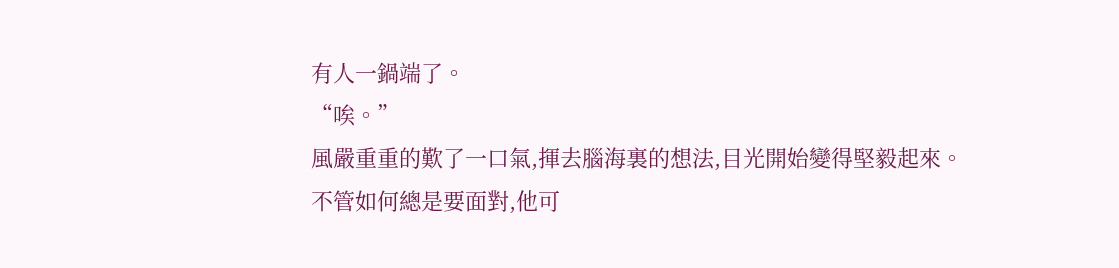有人一鍋端了。
“唉。”
風嚴重重的歎了一口氣,揮去腦海裏的想法,目光開始變得堅毅起來。
不管如何總是要面對,他可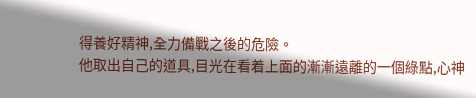得養好精神,全力備戰之後的危險。
他取出自己的道具,目光在看着上面的漸漸遠離的一個綠點,心神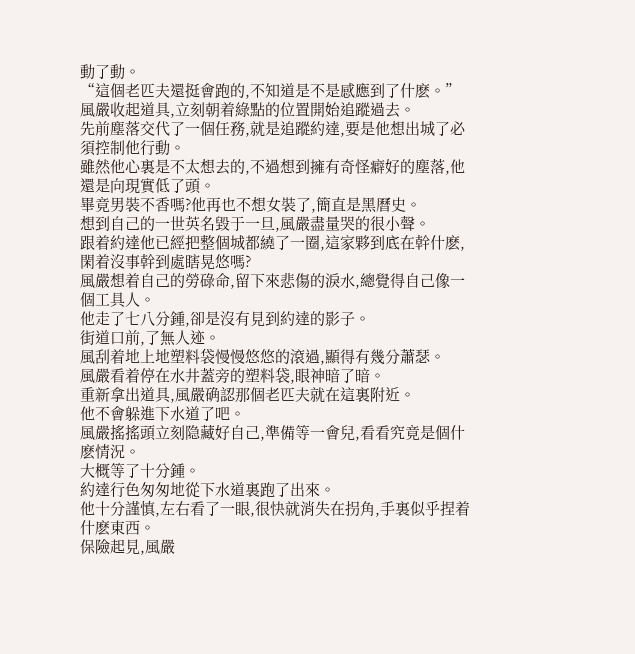動了動。
“這個老匹夫還挺會跑的,不知道是不是感應到了什麽。”
風嚴收起道具,立刻朝着綠點的位置開始追蹤過去。
先前塵落交代了一個任務,就是追蹤約達,要是他想出城了必須控制他行動。
雖然他心裏是不太想去的,不過想到擁有奇怪癖好的塵落,他還是向現實低了頭。
畢竟男裝不香嗎?他再也不想女裝了,簡直是黑曆史。
想到自己的一世英名毀于一旦,風嚴盡量哭的很小聲。
跟着約達他已經把整個城都繞了一圈,這家夥到底在幹什麽,閑着沒事幹到處瞎晃悠嗎?
風嚴想着自己的勞碌命,留下來悲傷的淚水,總覺得自己像一個工具人。
他走了七八分鍾,卻是沒有見到約達的影子。
街道口前,了無人迹。
風刮着地上地塑料袋慢慢悠悠的滾過,顯得有幾分蕭瑟。
風嚴看着停在水井蓋旁的塑料袋,眼神暗了暗。
重新拿出道具,風嚴确認那個老匹夫就在這裏附近。
他不會躲進下水道了吧。
風嚴搖搖頭立刻隐藏好自己,準備等一會兒,看看究竟是個什麽情況。
大概等了十分鍾。
約達行色匆匆地從下水道裏跑了出來。
他十分謹慎,左右看了一眼,很快就消失在拐角,手裏似乎捏着什麽東西。
保險起見,風嚴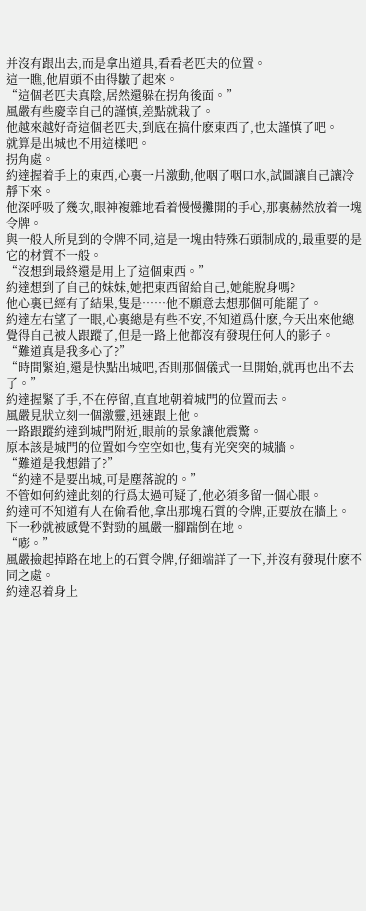并沒有跟出去,而是拿出道具,看看老匹夫的位置。
這一瞧,他眉頭不由得皺了起來。
“這個老匹夫真陰,居然還躲在拐角後面。”
風嚴有些慶幸自己的謹慎,差點就栽了。
他越來越好奇這個老匹夫,到底在搞什麽東西了,也太謹慎了吧。
就算是出城也不用這樣吧。
拐角處。
約達握着手上的東西,心裏一片激動,他咽了咽口水,試圖讓自己讓冷靜下來。
他深呼吸了幾次,眼神複雜地看着慢慢攤開的手心,那裏赫然放着一塊令牌。
與一般人所見到的令牌不同,這是一塊由特殊石頭制成的,最重要的是它的材質不一般。
“沒想到最終還是用上了這個東西。”
約達想到了自己的妹妹,她把東西留給自己,她能脫身嗎?
他心裏已經有了結果,隻是……他不願意去想那個可能罷了。
約達左右望了一眼,心裏總是有些不安,不知道爲什麽,今天出來他總覺得自己被人跟蹤了,但是一路上他都沒有發現任何人的影子。
“難道真是我多心了?”
“時間緊迫,還是快點出城吧,否則那個儀式一旦開始,就再也出不去了。”
約達握緊了手,不在停留,直直地朝着城門的位置而去。
風嚴見狀立刻一個激靈,迅速跟上他。
一路跟蹤約達到城門附近,眼前的景象讓他震驚。
原本該是城門的位置如今空空如也,隻有光突突的城牆。
“難道是我想錯了?”
“約達不是要出城,可是塵落說的。”
不管如何約達此刻的行爲太過可疑了,他必須多留一個心眼。
約達可不知道有人在偷看他,拿出那塊石質的令牌,正要放在牆上。
下一秒就被感覺不對勁的風嚴一腳踹倒在地。
“嘭。”
風嚴撿起掉路在地上的石質令牌,仔細端詳了一下,并沒有發現什麽不同之處。
約達忍着身上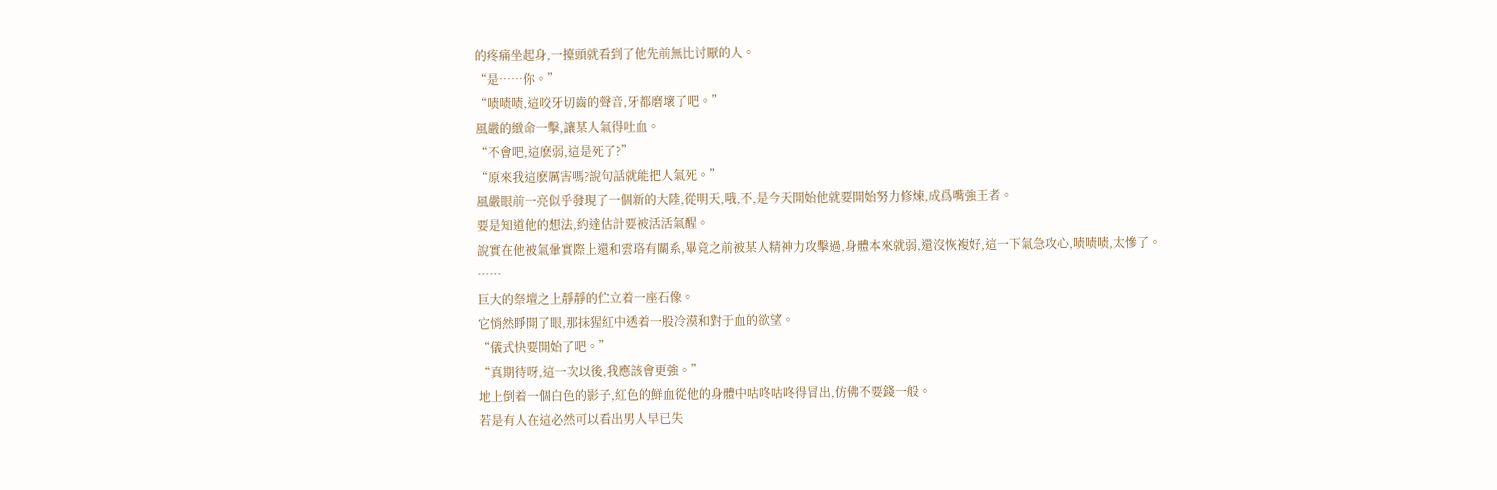的疼痛坐起身,一擡頭就看到了他先前無比讨厭的人。
“是……你。”
“啧啧啧,這咬牙切齒的聲音,牙都磨壞了吧。”
風嚴的緻命一擊,讓某人氣得吐血。
“不會吧,這麽弱,這是死了?”
“原來我這麽厲害嗎?說句話就能把人氣死。”
風嚴眼前一亮似乎發現了一個新的大陸,從明天,哦,不,是今天開始他就要開始努力修煉,成爲嘴強王者。
要是知道他的想法,約達估計要被活活氣醒。
說實在他被氣暈實際上還和雲珞有關系,畢竟之前被某人精神力攻擊過,身體本來就弱,還沒恢複好,這一下氣急攻心,啧啧啧,太慘了。
……
巨大的祭壇之上靜靜的伫立着一座石像。
它悄然睜開了眼,那抹猩紅中透着一股冷漠和對于血的欲望。
“儀式快要開始了吧。”
“真期待呀,這一次以後,我應該會更強。”
地上倒着一個白色的影子,紅色的鮮血從他的身體中咕咚咕咚得冒出,仿佛不要錢一般。
若是有人在這必然可以看出男人早已失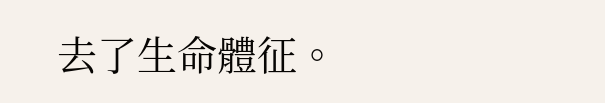去了生命體征。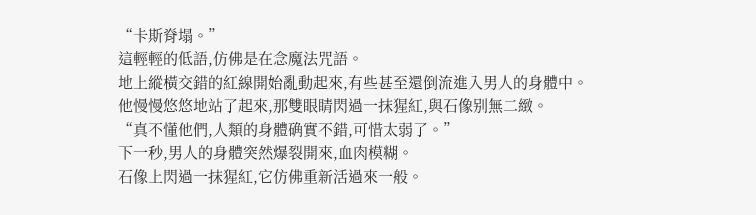“卡斯脊塌。”
這輕輕的低語,仿佛是在念魔法咒語。
地上縱橫交錯的紅線開始亂動起來,有些甚至還倒流進入男人的身體中。
他慢慢悠悠地站了起來,那雙眼睛閃過一抹猩紅,與石像别無二緻。
“真不懂他們,人類的身體确實不錯,可惜太弱了。”
下一秒,男人的身體突然爆裂開來,血肉模糊。
石像上閃過一抹猩紅,它仿佛重新活過來一般。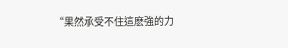“果然承受不住這麽強的力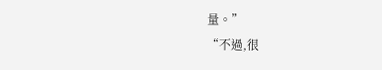量。”
“不過,很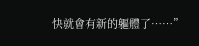快就會有新的軀體了……”